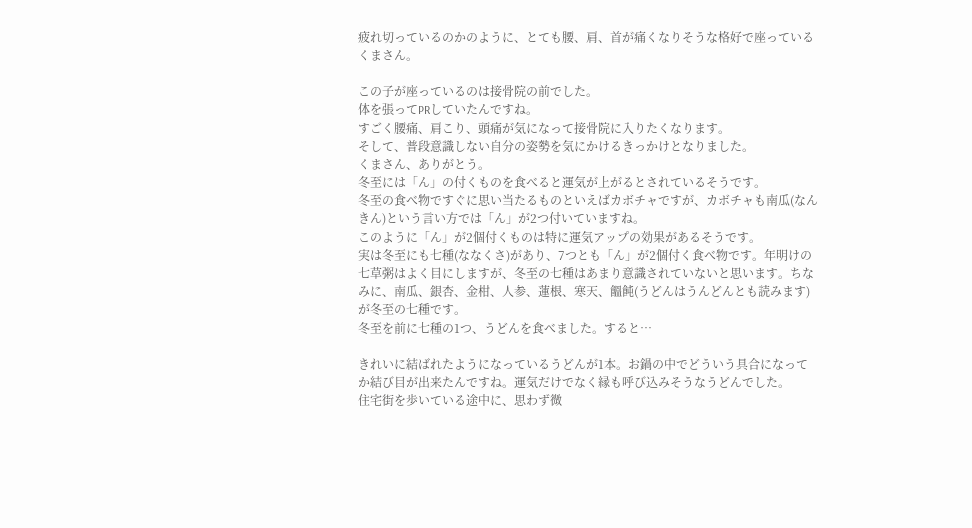疲れ切っているのかのように、とても腰、肩、首が痛くなりそうな格好で座っているくまさん。

この子が座っているのは接骨院の前でした。
体を張ってPRしていたんですね。
すごく腰痛、肩こり、頭痛が気になって接骨院に入りたくなります。
そして、普段意識しない自分の姿勢を気にかけるきっかけとなりました。
くまさん、ありがとう。
冬至には「ん」の付くものを食べると運気が上がるとされているそうです。
冬至の食べ物ですぐに思い当たるものといえばカボチャですが、カボチャも南瓜(なんきん)という言い方では「ん」が2つ付いていますね。
このように「ん」が2個付くものは特に運気アップの効果があるそうです。
実は冬至にも七種(ななくさ)があり、7つとも「ん」が2個付く食べ物です。年明けの七草粥はよく目にしますが、冬至の七種はあまり意識されていないと思います。ちなみに、南瓜、銀杏、金柑、人参、蓮根、寒天、饂飩(うどんはうんどんとも読みます)が冬至の七種です。
冬至を前に七種の1つ、うどんを食べました。すると⋯

きれいに結ばれたようになっているうどんが1本。お鍋の中でどういう具合になってか結び目が出来たんですね。運気だけでなく縁も呼び込みそうなうどんでした。
住宅街を歩いている途中に、思わず微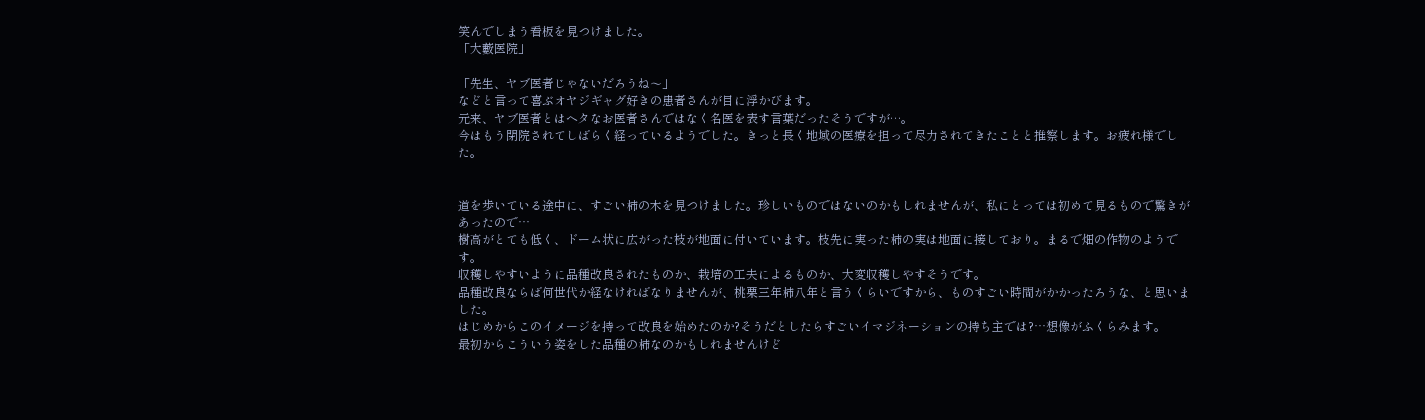笑んでしまう看板を見つけました。
「大藪医院」

「先生、ヤブ医者じゃないだろうね〜」
などと言って喜ぶオヤジギャグ好きの患者さんが目に浮かびます。
元来、ヤブ医者とはヘタなお医者さんではなく名医を表す言葉だったそうですが…。
今はもう閉院されてしばらく経っているようでした。きっと長く地域の医療を担って尽力されてきたことと推察します。お疲れ様でした。


道を歩いている途中に、すごい柿の木を見つけました。珍しいものではないのかもしれませんが、私にとっては初めて見るもので驚きがあったので⋯
樹高がとても低く、ドーム状に広がった枝が地面に付いています。枝先に実った柿の実は地面に接しており。まるで畑の作物のようです。
収穫しやすいように品種改良されたものか、栽培の工夫によるものか、大変収穫しやすそうです。
品種改良ならば何世代か経なければなりませんが、桃栗三年柿八年と言うくらいですから、ものすごい時間がかかったろうな、と思いました。
はじめからこのイメージを持って改良を始めたのか?そうだとしたらすごいイマジネーションの持ち主では?⋯想像がふくらみます。
最初からこういう姿をした品種の柿なのかもしれませんけど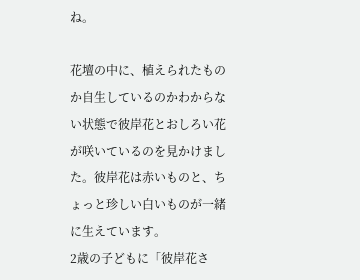ね。

花壇の中に、植えられたものか自生しているのかわからない状態で彼岸花とおしろい花が咲いているのを見かけました。彼岸花は赤いものと、ちょっと珍しい白いものが一緒に生えています。
2歳の子どもに「彼岸花さ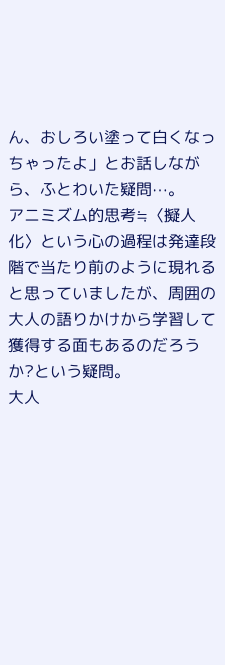ん、おしろい塗って白くなっちゃったよ」とお話しながら、ふとわいた疑問⋯。
アニミズム的思考≒〈擬人化〉という心の過程は発達段階で当たり前のように現れると思っていましたが、周囲の大人の語りかけから学習して獲得する面もあるのだろうか?という疑問。
大人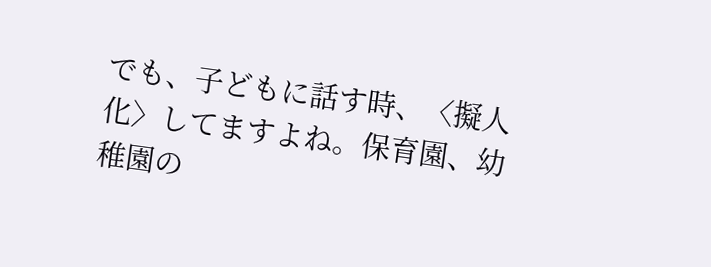でも、子どもに話す時、〈擬人化〉してますよね。保育園、幼稚園の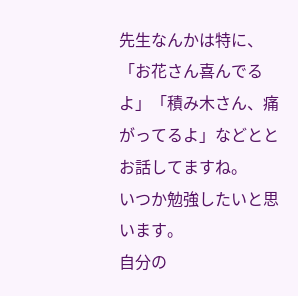先生なんかは特に、「お花さん喜んでるよ」「積み木さん、痛がってるよ」などととお話してますね。
いつか勉強したいと思います。
自分の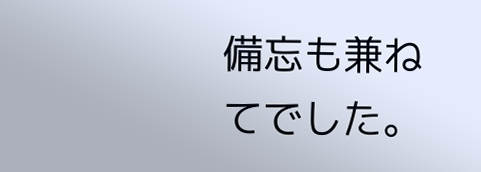備忘も兼ねてでした。